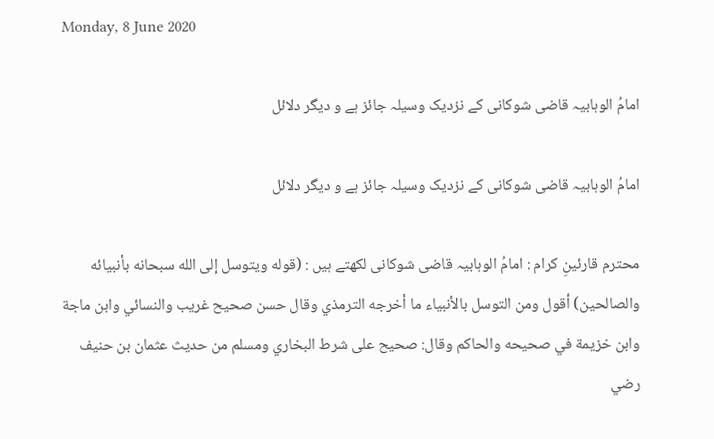Monday, 8 June 2020

امامُ الوہابیہ قاضی شوکانی کے نزدیک وسیلہ جائز ہے و دیگر دلائل

امامُ الوہابیہ قاضی شوکانی کے نزدیک وسیلہ جائز ہے و دیگر دلائل

محترم قارئینِ کرام : امامُ الوہابیہ قاضی شوکانی لکھتے ہیں : (قوله ويتوسل إلى الله سبحانه بأنبيائه والصالحين) أقول ومن التوسل بالأنبياء ما أخرجه الترمذي وقال حسن صحيح غريب والنسائي وابن ماجة وابن خزيمة في صحيحه والحاكم وقال: صحيح على شرط البخاري ومسلم من حديث عثمان بن حنيف رضي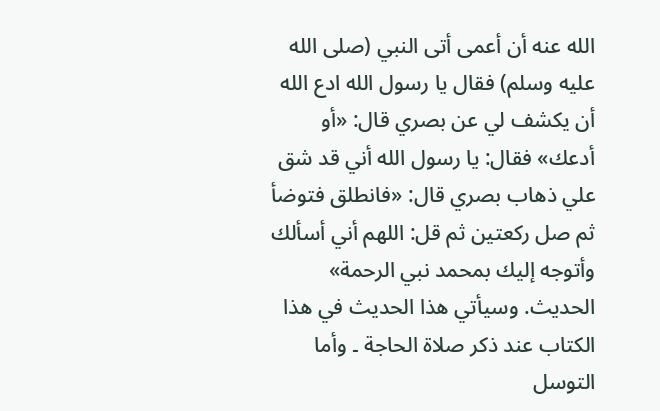الله عنه أن أعمى أتى النبي (صلى الله عليه وسلم) فقال يا رسول الله ادع الله أن يكشف لي عن بصري قال: «أو أدعك» فقال: يا رسول الله أني قد شق علي ذهاب بصري قال: «فانطلق فتوضأ ثم صل ركعتين ثم قل: اللهم أني أسألك وأتوجه إليك بمحمد نبي الرحمة» الحديث. وسيأتي هذا الحديث في هذا الكتاب عند ذكر صلاة الحاجة ۔ وأما التوسل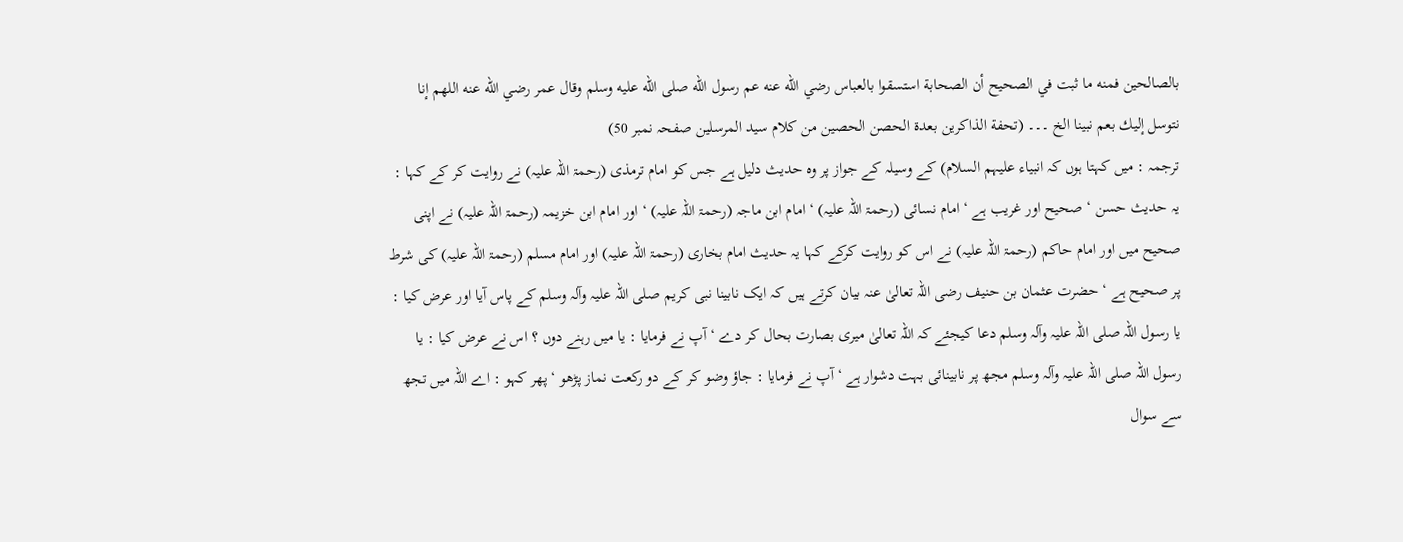بالصالحين فمنه ما ثبت في الصحيح أن الصحابة استسقوا بالعباس رضي الله عنه عم رسول الله صلى الله عليه وسلم وقال عمر رضي الله عنه اللهم إنا نتوسل إليك بعم نبينا الخ ۔۔۔ (تحفة الذاكرين بعدة الحصن الحصين من كلام سيد المرسلين صفحہ نمبر 50)
ترجمہ : میں کہتا ہوں کہ انبیاء علیہم السلام) کے وسیلہ کے جواز پر وہ حدیث دلیل ہے جس کو امام ترمذی (رحمۃ اللہ علیہ) نے روایت کر کے کہا : یہ حدیث حسن ‘ صحیح اور غریب ہے ‘ امام نسائی (رحمۃ اللہ علیہ) ‘ امام ابن ماجہ (رحمۃ اللہ علیہ) ‘ اور امام ابن خزیمہ (رحمۃ اللہ علیہ) نے اپنی صحیح میں اور امام حاکم (رحمۃ اللہ علیہ) نے اس کو روایت کرکے کہا یہ حدیث امام بخاری (رحمۃ اللہ علیہ) اور امام مسلم (رحمۃ اللہ علیہ) کی شرط پر صحیح ہے ‘ حضرت عثمان بن حنیف رضی اللہ تعالیٰ عنہ بیان کرتے ہیں کہ ایک نابینا نبی کریم صلی اللہ علیہ وآلہ وسلم کے پاس آیا اور عرض کیا : یا رسول اللہ صلی اللہ علیہ وآلہ وسلم دعا کیجئے کہ اللہ تعالیٰ میری بصارت بحال کر دے ‘ آپ نے فرمایا : یا میں رہنے دوں ؟ اس نے عرض کیا : یا رسول اللہ صلی اللہ علیہ وآلہ وسلم مجھ پر نابینائی بہت دشوار ہے ‘ آپ نے فرمایا : جاؤ وضو کر کے دو رکعت نماز پڑھو ‘ پھر کہو : اے اللہ میں تجھ سے سوال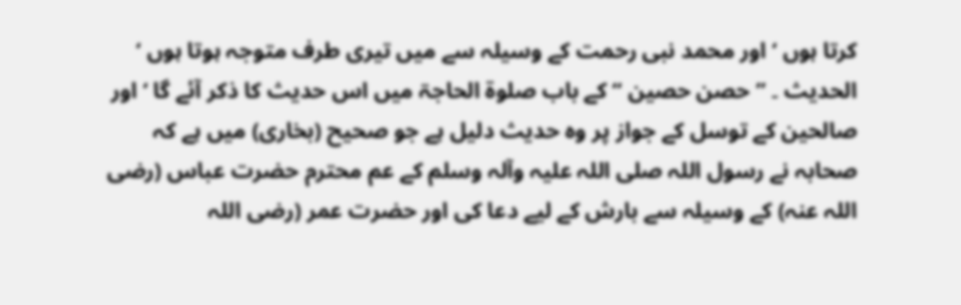کرتا ہوں ‘ اور محمد نبی رحمت کے وسیلہ سے میں تیری طرف متوجہ ہوتا ہوں ‘ الحدیث ۔ ” حصن حصین “ کے باب صلوۃ الحاجۃ میں اس حدیث کا ذکر آئے گا ‘ اور صالحین کے توسل کے جواز پر وہ حدیث دلیل ہے جو صحیح (بخاری) میں ہے کہ صحابہ نے رسول اللہ صلی اللہ علیہ وآلہ وسلم کے عم محترم حضرت عباس (رضی اللہ عنہ) کے وسیلہ سے بارش کے لیے دعا کی اور حضرت عمر (رضی اللہ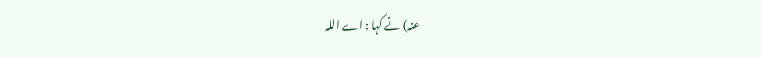عنہ) نے کہا : اے اللہ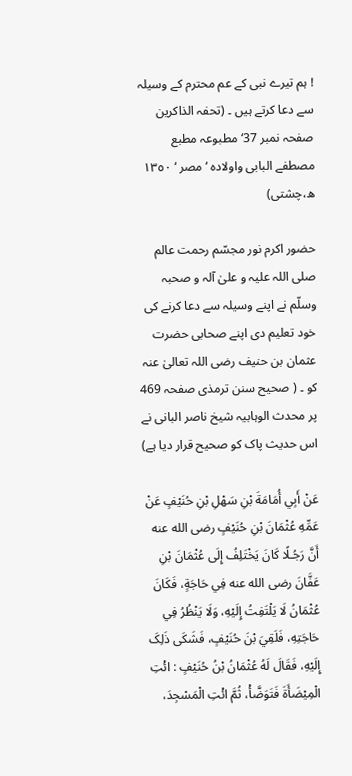! ہم تیرے نبی کے عم محترم کے وسیلہ سے دعا کرتے ہیں ۔ (تحفہ الذاکرین صفحہ نمبر 37‘ مطبوعہ مطبع مصطفے البابی واولادہ ‘ مصر ‘ ١٣٥٠ ھ،چشتی)

حضور اکرم نور مجسّم رحمت عالم صلی اللہ علیہ و علیٰ آلہ و صحبہ وسلّم نے اپنے وسیلہ سے دعا کرنے کی خود تعلیم دی اپنے صحابی حضرت عثمان بن حنیف رضی اللہ تعالیٰ عنہ کو ۔ ( صحیح سنن ترمذی صفحہ 469 پر محدث الوہابیہ شیخ ناصر البانی نے اس حدیث پاک کو صحیح قرار دیا ہے)

عَنْ أَبِي أُمَامَةَ بْنِ سَهْلِ بْنِ حُنَيْفٍ عَنْ عَمِّهِ عُثْمَانَ بْنِ حُنَيْفٍ رضی الله عنه أَنَّ رَجُـلًا کَانَ يَخْتَلِفُ إِلَی عُثْمَانَ بْنِ عَفَّانَ رضی الله عنه فِي حَاجَةٍ، فَکَانَ عُثْمَانُ لَا يَلْتَفِتُ إِلَيْهِ، وَلَا يَنْظُرُ فِي حَاجَتِهِ، فَلَقِيَ بْنَ حُنَيْفٍ، فَشَکَی ذَلِکَ إِلَيْهِ، فَقَالَ لَهُ عُثْمَانُ بْنُ حُنَيْفٍ : ائْتِ الْمِيْضَأَةَ فَتَوَضَّأْ، ثُمَّ ائْتِ الْمَسْجِدَ،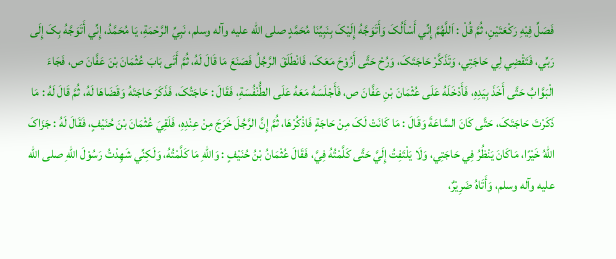فَصَلِّ فِيْهِ رَکْعَتَيْنِ، ثُمَّ قُلْ : اَللَّهُمَّ إِنِّي أَسْأَلُکَ وَأَتَوَجَّهُ إِلَيْکَ بِنَبِيِّنَا مُحَمَّدٍ صلی الله عليه وآله وسلم، نَبِيِّ الرَّحْمَةِ، يَا مُحَمَّدُ، إِنِّي أَتَوَجَّهُ بِکَ إِلَی رَبِّي، فَتَقْضِي لِي حَاجَتِي، وَتَذَکَّرْ حَاجَتَکَ، وَرُحْ حَتَّی أَرُوْحَ مَعَکَ، فَانْطَلَقَ الرَّجُلُ فَصَنَعَ مَا قَالَ لَهُ، ثُمَّ أَتَی بَابَ عُثْمَانَ بْنَ عَفَّانَ ص، فَجَاءَ الْبَوَّابُ حَتَّی أَخَذَ بِيَدِهِ، فَأَدْخَلَهُ عَلَی عُثْمَانَ بْنِ عَفَّانَ ص، فَأَجْلَسَهُ مَعَهُ عَلَی الطُّنْفُسَةِ، فَقَالَ : حَاجَتُکَ، فَذَکَرَ حَاجَتَهُ وَقَضَاهَا لَهُ، ثُمَّ قَالَ لَهُ : مَا ذَکَرْتَ حَاجَتَکَ، حَتَّی کَانَ السَّاعَةَ وَقَالَ : مَا کَانَتْ لَکَ مِنْ حَاجَةٍ فَاذْکُرْهَا، ثُمَّ إِنَّ الرَّجُلَ خَرَجَ مِنْ عِنْدِهِ، فَلَقِيَ عُثْمَانَ بْنَ حُنَيْفٍ، فَقَالَ لَهُ : جَزَاکَ اللهُ خَيْرًا، مَاکَانَ يَنْظُرُ فِي حَاجَتِي، وَلَا يَلْتَفِتُ إِلَيَّ حَتَّی کَلَّمْتُهُ فِيَّ، فَقَالَ عُثْمَانُ بْنُ حُنَيْفٍ : وَاللهِ مَا کَلَّمْتُهُ، وَلَکِنِّي شَهِدْتُ رَسُوْلَ اللهِ صلی الله عليه وآله وسلم، وَأَتَاهُ ضَرِيْرٌ،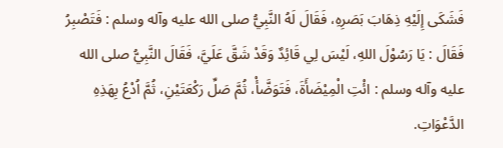فَشَکَی إِلَيْهِ ذِهَابَ بَصَرِهِ، فَقَالَ لَهُ النَّبِيُّ صلی الله عليه وآله وسلم : فَتَصْبِرُ فَقَالَ : يَا رَسُوْلَ اللهِ، لَيْسَ لِي قَائِدٌ وَقَدْ شَقَّ عَلَيَّ، فَقَالَ النَّبِيُّ صلی الله عليه وآله وسلم : ائْتِ الْمِيْضَأَةَ، فَتَوَضَّأْ، ثُمَّ صَلِّ رَکْعَتَيْنِ، ثُمَّ اُدْعُ بِهَذِهِ الدَّعْوَاتِ.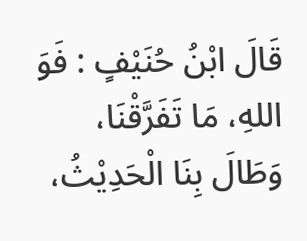قَالَ ابْنُ حُنَيْفٍ : فَوَ اللهِ، مَا تَفَرَّقْنَا، وَطَالَ بِنَا الْحَدِيْثُ،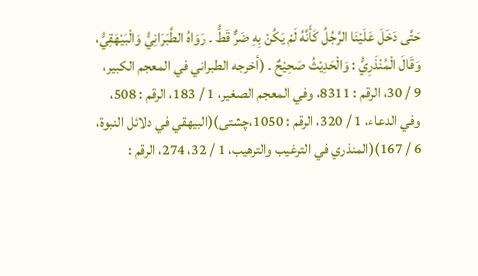حَتَّی دَخَلَ عَلَيْنَا الرَّجُلُ کَأَنَّهُ لَمْ يَکُنْ بِهِ ضَرٌّ قَطُّ ۔ رَوَاهُ الطَّبَرَانِيُّ وَالْبَيْهَقِيُّ، وَقَالَ الْمُنْذَرِيُّ : وَالْحَدِيْثُ صَحِيْحٌ ۔ (أخرجه الطبراني في المعجم الکبير، 9 / 30، الرقم : 8311، وفي المعجم الصغير، 1 / 183، الرقم : 508، وفي الدعاء، 1 / 320، الرقم : 1050،چشتی)(البيهقي في دلائل النبوة، 6 / 167)(المنذري في الترغيب والترهيب، 1 / 32، 274، الرقم :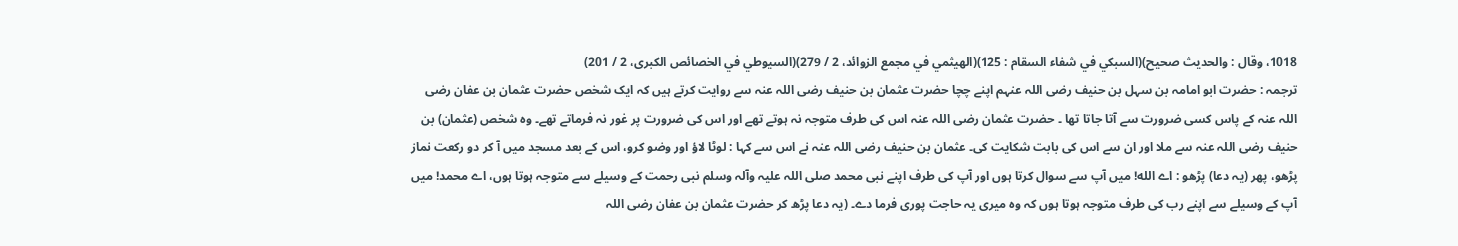1018، وقال : والحديث صحيح)(السبکي في شفاء السقام : 125)(الهيثمي في مجمع الزوائد، 2 / 279)(السيوطي في الخصائص الکبری، 2 / 201)
ترجمہ : حضرت ابو امامہ بن سہل بن حنیف رضی اللہ عنہم اپنے چچا حضرت عثمان بن حنیف رضی اللہ عنہ سے روایت کرتے ہیں کہ ایک شخص حضرت عثمان بن عفان رضی اللہ عنہ کے پاس کسی ضرورت سے آتا جاتا تھا ۔ حضرت عثمان رضی اللہ عنہ اس کی طرف متوجہ نہ ہوتے تھے اور اس کی ضرورت پر غور نہ فرماتے تھے۔ وہ شخص (عثمان) بن حنیف رضی اللہ عنہ سے ملا اور ان سے اس کی بابت شکایت کی۔ عثمان بن حنیف رضی اللہ عنہ نے اس سے کہا : لوٹا لاؤ اور وضو کرو، اس کے بعد مسجد میں آ کر دو رکعت نماز پڑھو، پھر (یہ دعا) پڑھو : اے الله! میں آپ سے سوال کرتا ہوں اور آپ کی طرف اپنے نبی محمد صلی اللہ علیہ وآلہ وسلم نبی رحمت کے وسیلے سے متوجہ ہوتا ہوں، اے محمد! میں آپ کے وسیلے سے اپنے رب کی طرف متوجہ ہوتا ہوں کہ وہ میری یہ حاجت پوری فرما دے۔ (یہ دعا پڑھ کر حضرت عثمان بن عفان رضی اللہ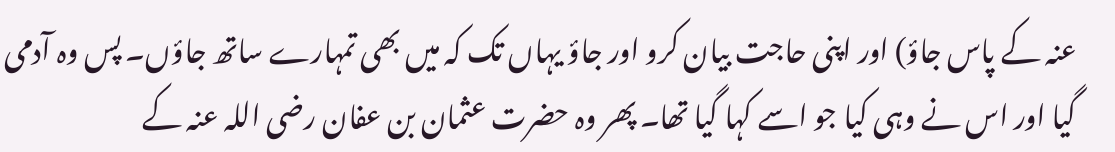عنہ کے پاس جاؤ) اور اپنی حاجت بیان کرو اور جاؤ یہاں تک کہ میں بھی تمہارے ساتھ جاؤں۔ پس وہ آدمی گیا اور اس نے وہی کیا جو اسے کہا گیا تھا۔ پھر وہ حضرت عثمان بن عفان رضی اللہ عنہ کے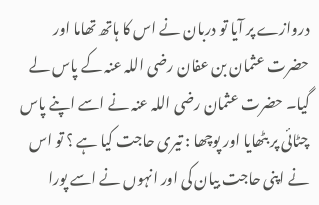دروازے پر آیا تو دربان نے اس کا ہاتھ تھاما اور حضرت عثمان بن عفان رضی اللہ عنہ کے پاس لے گیا۔ حضرت عثمان رضی اللہ عنہ نے اسے اپنے پاس چٹائی پر بٹھایا اور پوچھا : تیری حاجت کیا ہے ؟ تو اس نے اپنی حاجت بیان کی اور انہوں نے اسے پورا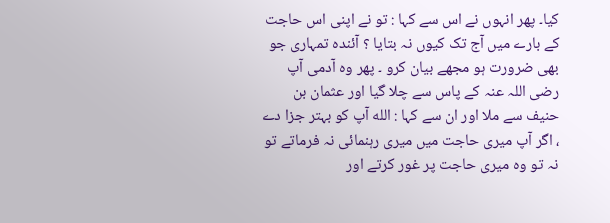کیا۔ پھر انہوں نے اس سے کہا : تو نے اپنی اس حاجت کے بارے میں آج تک کیوں نہ بتایا ؟ آئندہ تمہاری جو بھی ضرورت ہو مجھے بیان کرو ۔ پھر وہ آدمی آپ رضی اللہ عنہ کے پاس سے چلا گیا اور عثمان بن حنیف سے ملا اور ان سے کہا : الله آپ کو بہتر جزا دے ، اگر آپ میری حاجت میں میری رہنمائی نہ فرماتے تو نہ تو وہ میری حاجت پر غور کرتے اور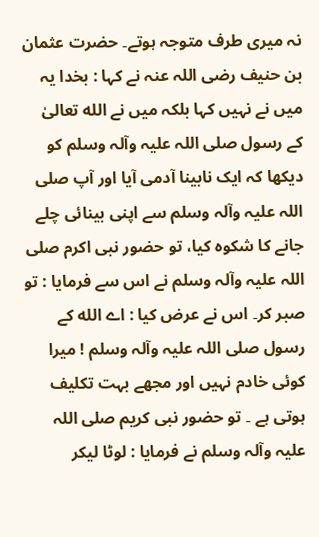نہ میری طرف متوجہ ہوتے۔ حضرت عثمان بن حنیف رضی اللہ عنہ نے کہا : بخدا یہ میں نے نہیں کہا بلکہ میں نے الله تعالیٰ کے رسول صلی اللہ علیہ وآلہ وسلم کو دیکھا کہ ایک نابینا آدمی آیا اور آپ صلی اللہ علیہ وآلہ وسلم سے اپنی بینائی چلے جانے کا شکوہ کیا، تو حضور نبی اکرم صلی اللہ علیہ وآلہ وسلم نے اس سے فرمایا : تو صبر کر۔ اس نے عرض کیا : اے الله کے رسول صلی اللہ علیہ وآلہ وسلم ! میرا کوئی خادم نہیں اور مجھے بہت تکلیف ہوتی ہے ۔ تو حضور نبی کریم صلی اللہ علیہ وآلہ وسلم نے فرمایا : لوٹا لیکر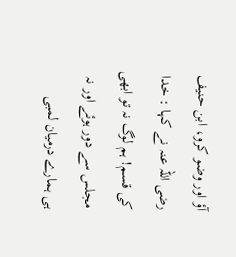آؤ اور وضو کرو، ابن حنیف رضی اللہ عنہ نے کہا : خدا کی قسم! ہم لوگ نہ تو ابھی مجلس سے دور ہوئے اور نہ ہی ہمارے درمیان لمبی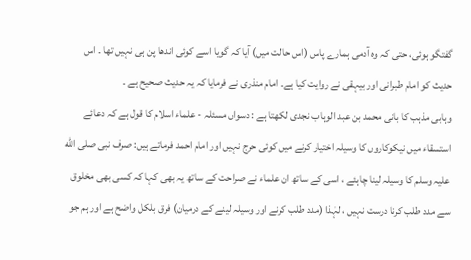گفتگو ہوئی، حتی کہ وہ آدمی ہمارے پاس (اس حالت میں) آیا کہ گویا اسے کوئی اندھا پن ہی نہیں تھا ۔ اس حدیث کو امام طبرانی اور بیہقی نے روایت کیا ہے۔ امام منذری نے فرمایا کہ یہ حدیث صحیح ہے ۔
وہابی مذہب کا بانی محمد بن عبد الوہاب نجدی لکھتا ہے : دسواں مسئلہ - علماء اسلام کا قول ہے کہ دعائے استسقاء میں نیکوکاروں کا وسیلہ اختیار کرنے میں کوئی حرج نہیں اور امام احمد فرماتے ہیں: صرف نبی صلی الله علیہ وسلم کا وسیلہ لینا چاہئے ، اسی کے ساتھ ان علماء نے صراحت کے ساتھ یہ بھی کہا کہ کسی بھی مخلوق سے مدد طلب کرنا درست نہیں ، لہٰذا (مدد طلب کرنے اور وسیلہ لینے کے درمیان) فرق بلکل واضح ہے اور ہم جو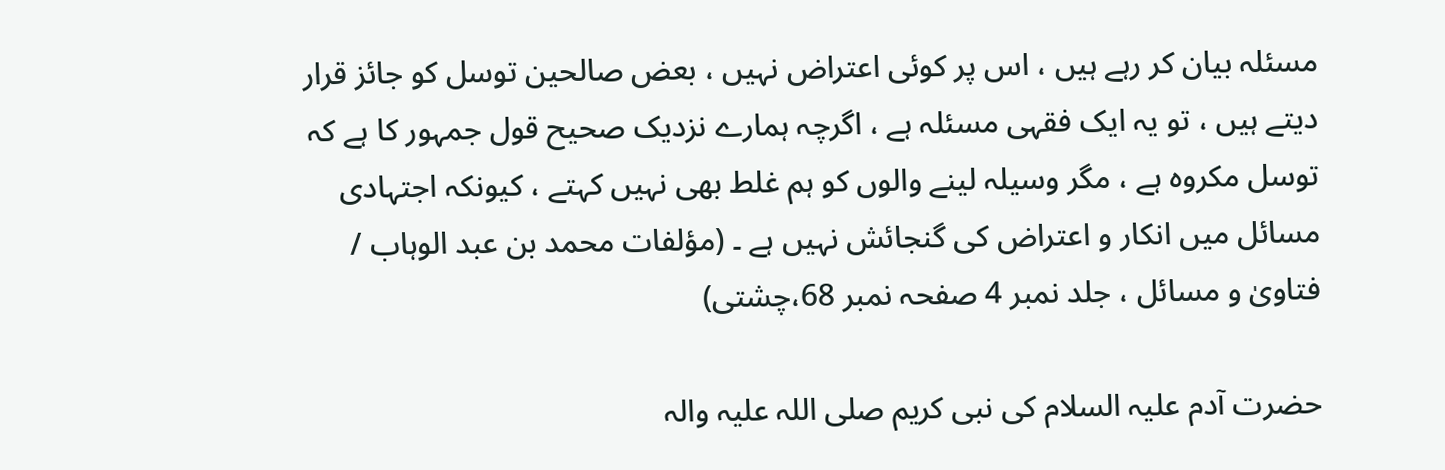مسئلہ بیان کر رہے ہیں ، اس پر کوئی اعتراض نہیں ، بعض صالحین توسل کو جائز قرار دیتے ہیں ، تو یہ ایک فقہی مسئلہ ہے ، اگرچہ ہمارے نزدیک صحیح قول جمہور کا ہے کہ توسل مکروہ ہے ، مگر وسیلہ لینے والوں کو ہم غلط بھی نہیں کہتے ، کیونکہ اجتہادی مسائل میں انکار و اعتراض کی گنجائش نہیں ہے ۔ (مؤلفات محمد بن عبد الوہاب / فتاویٰ و مسائل ، جلد نمبر 4 صفحہ نمبر 68،چشتی)

حضرت آدم علیہ السلام کی نبی کریم صلی اللہ علیہ والہ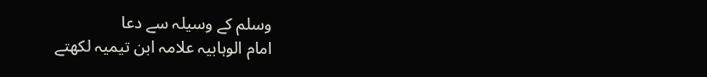وسلم کے وسیلہ سے دعا
امام الوہابیہ علامہ ابن تیمیہ لکھتے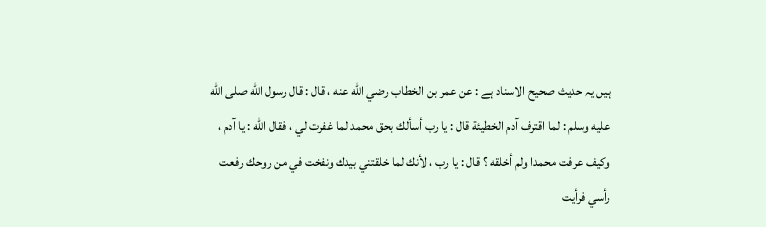ہیں یہ حدیث صحیح الاسناد ہے : عن عمر بن الخطاب رضي الله عنه ، قال : قال رسول الله صلى الله عليه وسلم : لما اقترف آدم الخطيئة قال : يا رب أسألك بحق محمد لما غفرت لي ، فقال الله : يا آدم ، وكيف عرفت محمدا ولم أخلقه ؟ قال : يا رب ، لأنك لما خلقتني بيدك ونفخت في من روحك رفعت رأسي فرأيت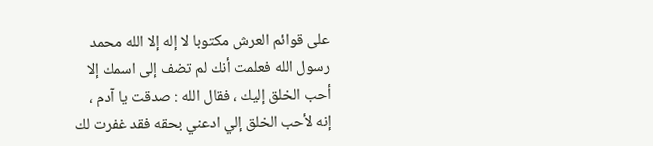على قوائم العرش مكتوبا لا إله إلا الله محمد رسول الله فعلمت أنك لم تضف إلى اسمك إلا أحب الخلق إليك ، فقال الله : صدقت يا آدم ، إنه لأحب الخلق إلي ادعني بحقه فقد غفرت لك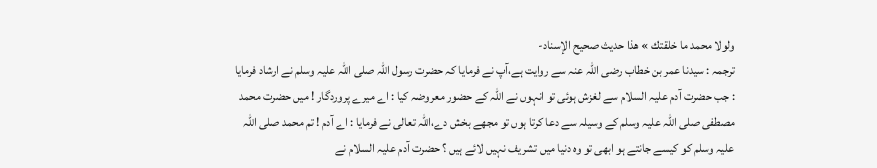ولولا محمد ما خلقتك » هذا حديث صحيح الإسناد-
ترجمہ : سیدنا عمر بن خطاب رضی اللہ عنہ سے روایت ہے،آپ نے فرمایا کہ حضرت رسول اللہ صلی اللہ علیہ وسلم نے ارشاد فرمایا : جب حضرت آدم علیہ السلام سے لغزش ہوئی تو انہوں نے اللہ کے حضور معروضہ کیا : اے میرے پروردگار ! میں حضرت محمد مصطفی صلی اللہ علیہ وسلم کے وسیلہ سے دعا کرتا ہوں تو مجھے بخش دے،اللہ تعالی نے فرمایا : اے آدم ! تم محمد صلی اللہ علیہ وسلم کو کیسے جانتے ہو ابھی تو وہ دنیا میں تشریف نہیں لائے ہیں ؟ حضرت آدم علیہ السلام نے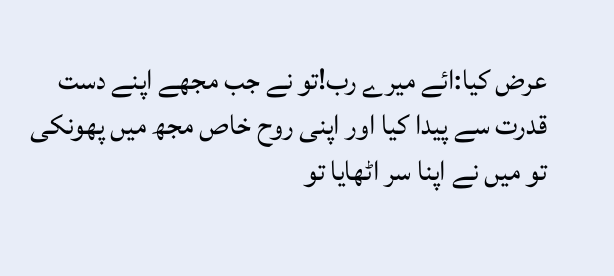عرض کیا:ائے میرے رب!تو نے جب مجھے اپنے دست قدرت سے پیدا کیا اور اپنی روح خاص مجھ میں پھونکی تو میں نے اپنا سر اٹھایا تو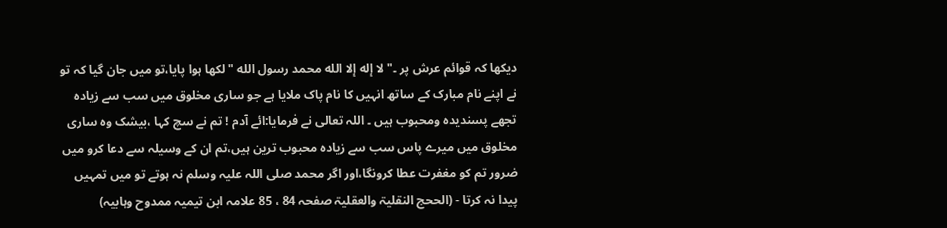دیکھا کہ قوائم عرش پر ۔" لا إله إلا الله محمد رسول الله "لکھا ہوا پایا،تو میں جان گيا کہ تو نے اپنے نام مبارک کے ساتھ انہیں کا نام پاک ملایا ہے جو ساری مخلوق میں سب سے زیادہ تجھے پسندیدہ ومحبوب ہیں ۔ اللہ تعالی نے فرمایا:ائے آدم ! تم نے سچ کہا ،بیشک وہ ساری مخلوق میں میرے پاس سب سے زیادہ محبوب ترین ہیں،تم ان کے وسیلہ سے دعا کرو میں ضرور تم کو مغفرت عطا کرونگا،اور اگر محمد صلی اللہ علیہ وسلم نہ ہوتے تو میں تمہیں پیدا نہ کرتا - (الححج النقلیۃ والعقلیۃ صفحہ 84 ، 85 علامہ ابن تیمیہ ممدوح وہابیہ)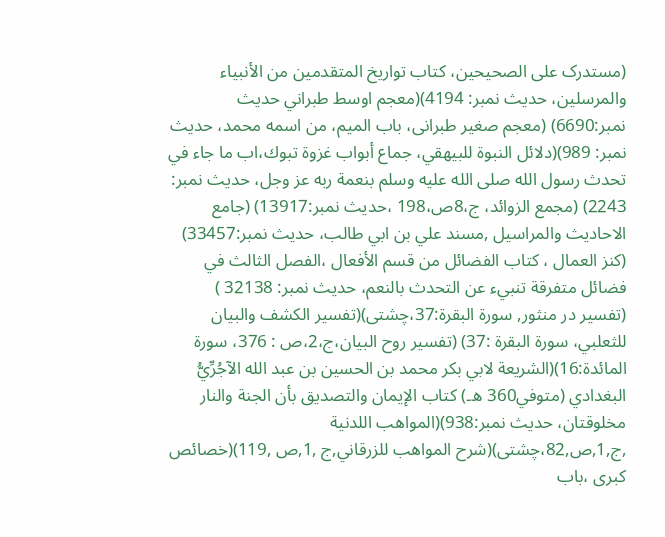(مستدرک علی الصحیحین، كتاب تواريخ المتقدمين من الأنبياء والمرسلين، حدیث نمبر: 4194)(معجم اوسط طبراني حديث نمبر:6690) (معجم صغیر طبرانی، باب الميم، من اسمه محمد، حدیث نمبر: 989)(دلائل النبوة للبيهقي، جماع أبواب غزوة تبوك،اب ما جاء في تحدث رسول الله صلى الله عليه وسلم بنعمة ربه عز وجل، حدیث نمبر: 2243) (مجمع الزوائد، ج،8ص،198 ،حديث نمبر:13917) (جامع الاحاديث والمراسيل ,مسند علي بن ابي طالب، حديث نمبر:33457) (كنز العمال ، كتاب الفضائل من قسم الأفعال ،الفصل الثالث في فضائل متفرقة تنبيء عن التحدث بالنعم، حديث نمبر: 32138 ) (تفسير در منثور, سورة البقرة:37،چشتی)(تفسير الكشف والبيان للثعلبي، سورة البقرة :37) (تفسیر روح البیان،ج،2،ص : 376، سورۃ المائدۃ:16)(الشريعة لابي بكر محمد بن الحسين بن عبد الله الآجُرِّيُّ البغدادي (متوفي360 ه۔) كتاب الإيمان والتصديق بأن الجنة والنار مخلوقتان، حديث نمبر:938)(المواهب اللدنية ,ج,1,ص,82،چشتی)(شرح المواهب للزرقاني,ج ,1,ص ,119)(خصائص كبرى ،باب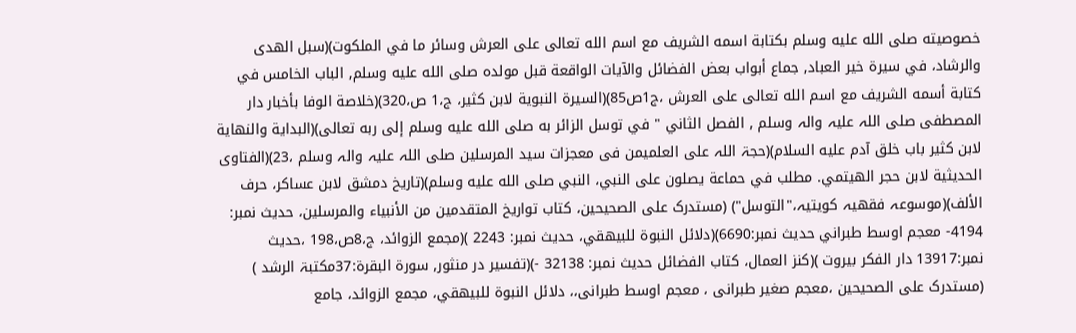خصوصيته صلى الله عليه وسلم بكتابة اسمه الشريف مع اسم الله تعالى على العرش وسائر ما في الملكوت)(سبل الهدى والرشاد، في سيرة خير العباد, جماع أبواب بعض الفضائل والآيات الواقعة قبل مولده صلى الله عليه وسلم, الباب الخامس في كتابة أسمه الشريف مع اسم الله تعالى على العرش ،ج1ص85)(السيرة النبوية لابن كثير، ج،1 ص،320)(خلاصة الوفا بأخبار دار المصطفى صلی اللہ علیہ والہ وسلم , الفصل الثاني " في توسل الزائر به صلى الله عليه وسلم إلى ربه تعالى)(البداية والنهاية لابن كثير باب خلق آدم عليه السلام)(حجۃ اللہ علی العلمیمن فی معجزات سید المرسلین صلی اللہ علیہ والہ وسلم ،23)(الفتاوى الحديثية لابن حجر الهيتمي. مطلب في حماعة يصلون على النبي، النبي صلى الله عليه وسلم)(تاريخ دمشق لابن عساكر، حرف الألف)(موسوعہ فقهيہ كويتيہ،"التوسل") (مستدرک علی الصحیحین، كتاب تواريخ المتقدمين من الأنبياء والمرسلين، حدیث نمبر: 4194- معجم اوسط طبراني حديث نمبر:6690)(دلائل النبوة للبيهقي، حدیث نمبر: 2243 )(مجمع الزوائد، ج،8ص،198 ،حديث نمبر:13917 دار الفکر بیروت )(كنز العمال، كتاب الفضائل حديث نمبر: 32138 -)(تفسير در منثور, سورة البقرة:37مکتبۃ الرشد ) (مستدرک علی الصحیحین ،معجم صغیر طبرانی ، معجم اوسط طبرانی،، دلائل النبوة للبيهقي، مجمع الزوائد، جامع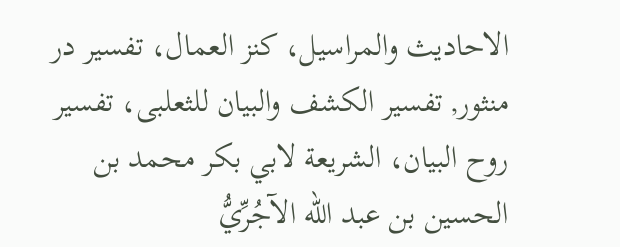الاحاديث والمراسيل، كنز العمال، تفسير در منثور, تفسير الكشف والبيان للثعلبی، تفسیر روح البیان، الشريعة لابي بكر محمد بن الحسين بن عبد الله الآجُرِّيُّ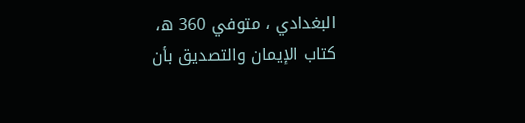البغدادي ، متوفي 360 ه، كتاب الإيمان والتصديق بأن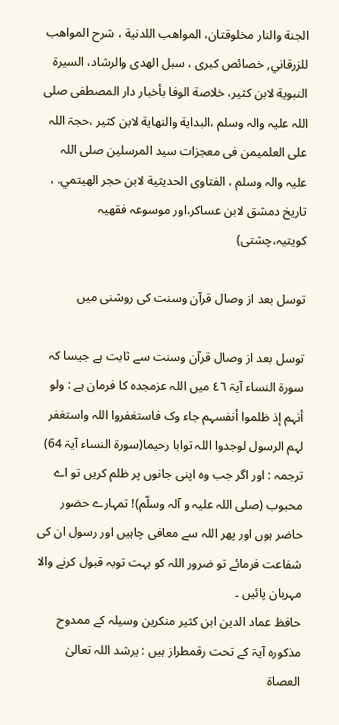الجنة والنار مخلوقتان، المواهب اللدنية ، شرح المواهب للزرقاني, خصائص كبرى ، سبل الهدى والرشاد، السيرة النبوية لابن كثير، خلاصة الوفا بأخبار دار المصطفى صلی اللہ علیہ والہ وسلم ،البداية والنهاية لابن كثير ،حجۃ اللہ علی العلمیمن فی معجزات سید المرسلین صلی اللہ علیہ والہ وسلم ، الفتاوى الحديثية لابن حجر الهيتمي. ، تاريخ دمشق لابن عساكر،اور موسوعہ فقهيہ كويتيہ،چشتی)

توسل بعد از وصال قرآن وسنت کی روشنی میں

توسل بعد از وصال قرآن وسنت سے ثابت ہے جیسا کہ سورۃ النساء آیۃ ٤٦ میں اللہ عزمجدہ کا فرمان ہے : ولو أنہم إذ ظلموا أنفسہم جاء وک فاستغفروا اللہ واستغفر لہم الرسول لوجدوا اللہ توابا رحیما(سورۃ النساء آیۃ 64)
ترجمہ : اور اگر جب وہ اپنی جانوں پر ظلم کریں تو اے محبوب (صلی اللہ علیہ و آلہ وسلّم)! تمہارے حضور حاضر ہوں اور پھر اللہ سے معافی چاہیں اور رسول ان کی شفاعت فرمائے تو ضرور اللہ کو بہت توبہ قبول کرنے والا مہربان پائیں ۔
حافظ عماد الدین ابن کثیر منکرین وسیلہ کے ممدوح مذکورہ آیۃ کے تحت رقمطراز ہیں : یرشد اللہ تعالیٰ العصاۃ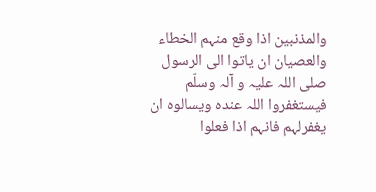والمذنبین اذا وقع منہم الخطاء والعصیان ان یاتوا الی الرسول صلی اللہ علیہ و آلہ وسلّم فیستغفروا اللہ عندہ ویسالوہ ان یغفرلہم فانہم اذا فعلوا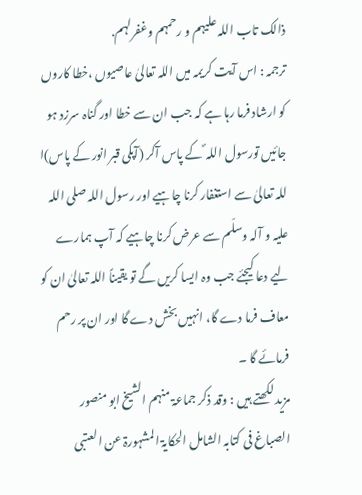ذالک تاب اللہ علیہم و رحمہم وغفرلہم.
ترجمہ : اس آیت کریمہ میں اللہ تعالیٰ عاصیوں ،خطا کاروں کو ارشاد فرما رہا ہے کہ جب ان سے خطا اور گناہ سرزد ہو جائیں تورسول اللہ ؐ کے پاس آکر (آپکی قبر انور کے پاس)ا للہ تعالیٰ سے استغفار کرنا چاہیے اور رسول اللہ صلی اللہ علیہ و آلہ وسلّم سے عرض کرنا چاہیے کہ آپ ہمارے لیے دعا کیجئے جب وہ ایسا کریں گے تو یقیناً اللہ تعالیٰ ان کو معاف فرما دے گا، انہیں بخش دے گا اور ان پر رحم فرمائے گا ۔
مزید لکھتے ہیں : وقد ذکر جماعۃ منہم الشیخ ابو منصور الصباغ فی کتابہ الشامل الحکایۃ المشہورۃ عن العتبی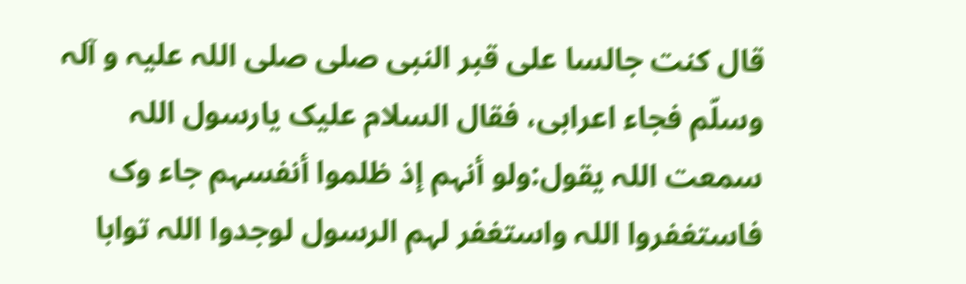قال کنت جالسا علی قبر النبی صلی صلی اللہ علیہ و آلہ وسلّم فجاء اعرابی، فقال السلام علیک یارسول اللہ سمعت اللہ یقول:ولو أنہم إذ ظلموا أنفسہم جاء وک فاستغفروا اللہ واستغفر لہم الرسول لوجدوا اللہ توابا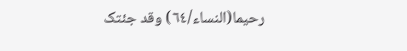رحیما(النساء/٦٤) وقد جئتک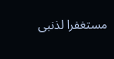مستغفرا لذنبی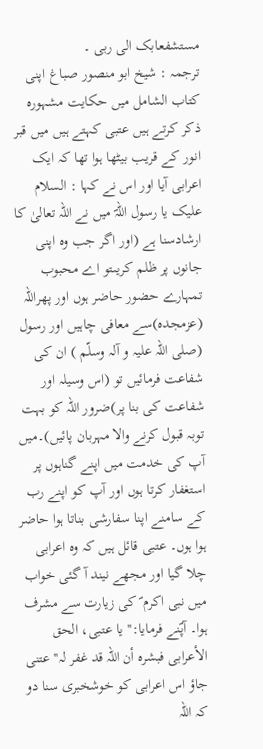مستشفعابک الی ربی ۔
ترجمہ : شیخ ابو منصور صباغ اپنی کتاب الشامل میں حکایت مشہورہ ذکر کرتے ہیں عتبی کہتے ہیں میں قبر انور کے قریب بیٹھا ہوا تھا کہ ایک اعرابی آیا اور اس نے کہا : السلام علیک یا رسول اللہؐ میں نے اللہ تعالیٰ کا ارشادسنا ہے (اور اگر جب وہ اپنی جانوں پر ظلم کریںتو اے محبوب تمہارے حضور حاضر ہوں اور پھراللہ (عزمجدہ)سے معافی چاہیں اور رسول (صلی اللہ علیہ و آلہ وسلّم ) ان کی شفاعت فرمائیں تو (اس وسیلہ اور شفاعت کی بنا پر)ضرور اللہ کو بہت توبہ قبول کرنے والا مہربان پائیں)۔میں آپ کی خدمت میں اپنے گناہوں پر استغفار کرتا ہوں اور آپ کو اپنے رب کے سامنے اپنا سفارشی بناتا ہوا حاضر ہوا ہوں۔ عتبی قائل ہیں کہ وہ اعرابی چلا گیا اور مجھے نیند آ گئی خواب میں نبی اکرم ؐ کی زیارت سے مشرف ہوا۔ آپؐنے فرمایا:''یا عتبی، الحق الأعرابی فبشرہ أن اللہ قد غفر لہ'' عتنی جاؤ اس اعرابی کو خوشخبری سنا دو کہ اللہ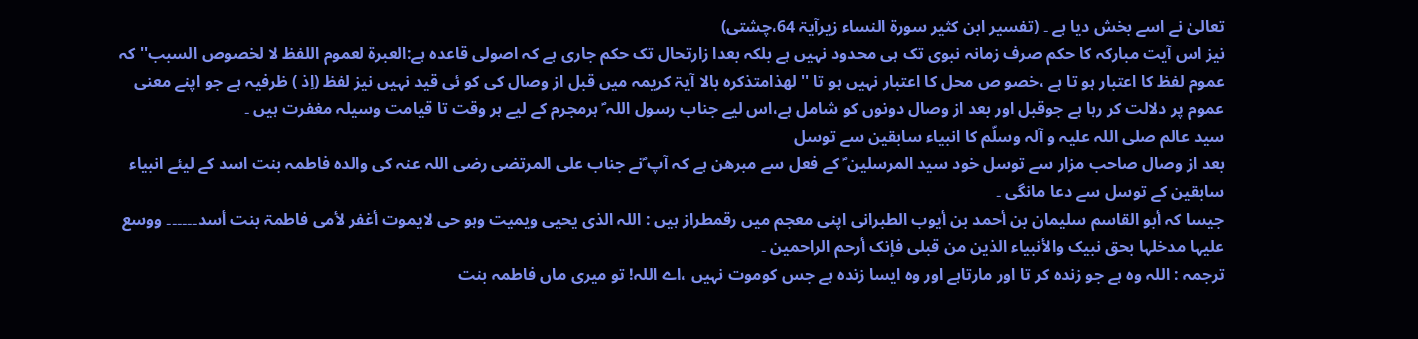تعالیٰ نے اسے بخش دیا ہے ۔ (تفسیر ابن کثیر سورۃ النساء زیرآیۃ 64،چشتی)
نیز اس آیت مبارکہ کا حکم صرف زمانہ نبوی تک ہی محدود نہیں ہے بلکہ بعدا زارتحال تک حکم جاری ہے کہ اصولی قاعدہ ہے:العبرۃ لعموم اللفظ لا لخصوص السبب''کہ عموم لفظ کا اعتبار ہو تا ہے ،خصو ص محل کا اعتبار نہیں ہو تا '' لھذامتذکرہ بالا آیۃ کریمہ میں قبل از وصال کی کو ئی قید نہیں نیز لفظ (اِذ ) ظرفیہ ہے جو اپنے معنی عموم پر دلالت کر رہا ہے جوقبل اور بعد از وصال دونوں کو شامل ہے،اس لیے جناب رسول اللہ ؐ ہرمجرم کے لیے ہر وقت تا قیامت وسیلہ مغفرت ہیں ۔
سید عالم صلی اللہ علیہ و آلہ وسلّم کا انبیاء سابقین سے توسل
بعد از وصال صاحب مزار سے توسل خود سید المرسلین ؐ کے فعل سے مبرھن ہے کہ آپ ؐنے جناب علی المرتضی رضی اللہ عنہ کی والدہ فاطمہ بنت اسد کے لیئے انبیاء سابقین کے توسل سے دعا مانگی ۔
جیسا کہ أبو القاسم سلیمان بن أحمد بن أیوب الطبرانی اپنی معجم میں رقمطراز ہیں : اللہ الذی یحیی ویمیت وہو حی لایموت أغفر لأمی فاطمۃ بنت أسد۔۔۔۔۔۔ ووسع علیہا مدخلہا بحق نبیک والأنبیاء الذین من قبلی فإنک أرحم الراحمین ۔
ترجمہ : اللہ وہ ہے جو زندہ کر تا اور مارتاہے اور وہ ایسا زندہ ہے جس کوموت نہیں ،اے اللہ! تو میری ماں فاطمہ بنت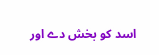اسد کو بخش دے اور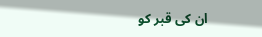ان کی قبر کو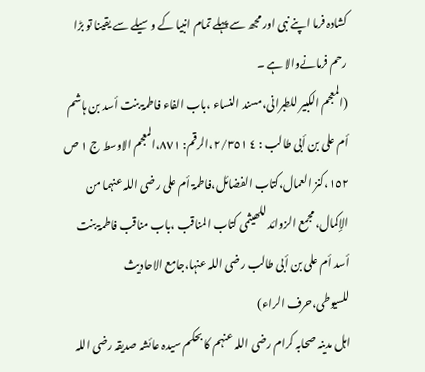کشادہ فرما اپنے نبی اور مجھ سے پہلے تمام انبیا کے وسیلے سے یقینا تو بڑا رحم فرمانےوالا ہے ۔
(المعجم الکبیر للطبرانی،مسند النساء ،باب الفاء فاطمۃ بنت أسد بن ہاشم أم علی بن أبی طالب : ٤ ٢/٣٥١،الرقم: ٨٧١،المعجم الاوسط ج ١ ص ١٥٢،کنز العمال،کتاب الفضائل،فاطمۃ أم علی رضی اللہ عنہما من الإکمال، مجمع الزوائد للھیثمی کتاب المناقب ،باب مناقب فاطمۃ بنت أسد أم علی بن أبی طالب رضی اللہ عنہا،جامع الاحادیث للسیوطی،حرف الراء)
اہل مدینہ صحابہ کرام رضی اللہ عنہم کا بحکم سیدہ عائشہ صدیقہ رضی اللہ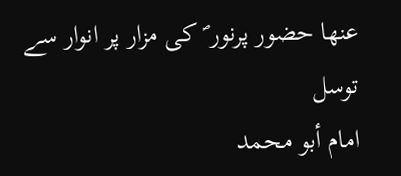عنھا حضور پرنور ؐ کی مزار پر انوار سے توسل
امام أبو محمد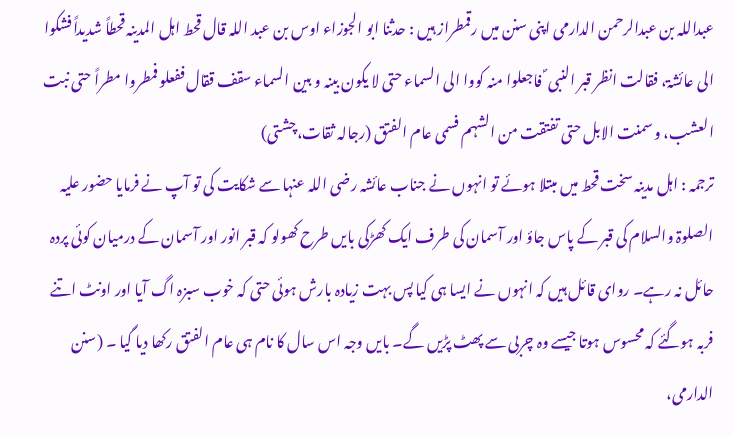عبداللہ بن عبدالرحمن الدارمی اپنی سنن میں رقمطراز ہیں : حدثنا ابو الجوزاء اوس بن عبد اللہ قال قحط اہل المدینہ قحطاً شدیداً فشکوا الی عائشۃ، فقالت انظر قبر النبی ؐ فاجعلوا منہ کووا الی السماء حتی لا یکون بینہ و بین السماء سقف ققال ففعلو فمطروا مطراً حتی نبت العشب، و سمنت الابل حتی تفتقت من الشہم فسمی عام الفتق (رجالہ ثقات،چشتی)
ترجمہ : اہل مدینہ سخت قحط میں مبتلا ہوئے تو انہوں نے جناب عائشہ رضی اللہ عنہا سے شکایت کی تو آپ نے فرمایا حضور علیہ الصلوۃ والسلام کی قبر کے پاس جاؤ اور آسمان کی طرف ایک کھڑکی بایں طرح کھولو کہ قبر انور اور آسمان کے درمیان کوئی پردہ حائل نہ رہے۔ روای قائل ہیں کہ انہوں نے ایسا ہی کیا پس بہت زیادہ بارش ہوئی حتی کہ خوب سبزہ اگ آیا اور اونٹ اتنے فربہ ہوگئے کہ محسوس ہوتا جیسے وہ چربی سے پھٹ پڑیں گے۔ بایں وجہ اس سال کا نام ہی عام الفتق رکھا دیا گیا ۔ (سنن الدارمی،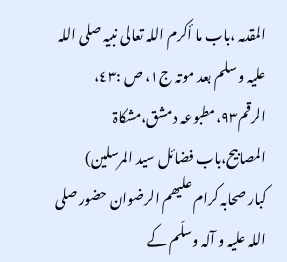المقدمہ ،باب ما أکرم اللہ تعالی نبیہ صلی اللہ علیہ و سلم بعد موتہ ج١، ص :٤٣، الرقم٩٣،مطبوعہ دمشق،مشکاۃ المصابیح،باب فضائل سید المرسلین)
کبار صحابہ کرام علیھم الرضوان حضور صلی اللہ علیہ و آلہ وسلّم کے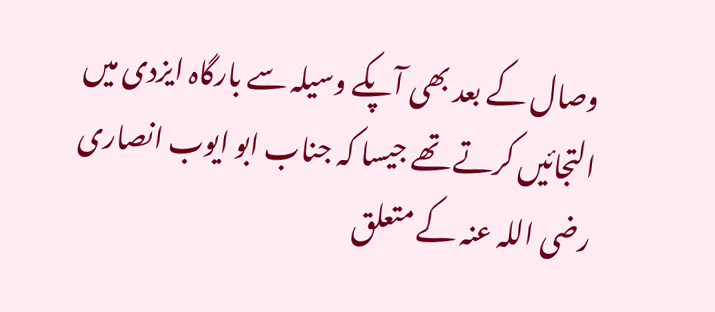وصال کے بعد بھی آپکے وسیلہ سے بارگاہ ایزدی میں التجائیں کرتے تھے جیسا کہ جناب ابو ایوب انصاری رضی اللہ عنہ کے متعلق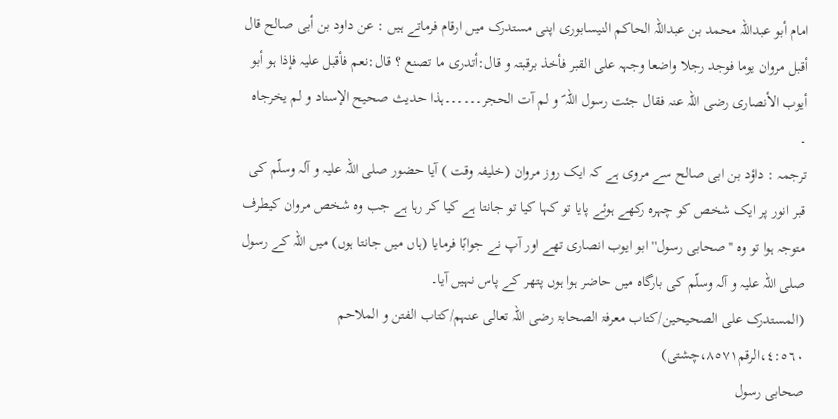امام أبو عبداللہ محمد بن عبداللہ الحاکم النیسابوری اپنی مستدرک میں ارقام فرماتے ہیں : عن داود بن أبی صالح قال أقبل مروان یوما فوجد رجلا واضعا وجہہ علی القبر فأخذ برقبتہ و قال:أتدری ما تصنع ؟ قال:نعم فأقبل علیہ فإذا ہو أبو أیوب الأنصاری رضی اللہ عنہ فقال جئت رسول اللہ ؐ و لم آت الحجر۔۔۔۔۔۔ہذا حدیث صحیح الإسناد و لم یخرجاہ ۔
ترجمہ : داؤد بن ابی صالح سے مروی ہے کہ ایک روز مروان (خلیفہ وقت ) آیا حضور صلی اللہ علیہ و آلہ وسلّم کی قبر انور پر ایک شخص کو چہرہ رکھے ہوئے پایا تو کہا کیا تو جانتا ہے کیا کر رہا ہے جب وہ شخص مروان کیطرف متوجہ ہوا تو وہ ''صحابی رسول'' ابو ایوب انصاری تھے اور آپ نے جوابًا فرمایا (ہاں میں جانتا ہوں) میں اللہ کے رسول صلی اللہ علیہ و آلہ وسلّم کی بارگاہ میں حاضر ہوا ہوں پتھر کے پاس نہیں آیا۔
(المستدرک علی الصحیحین/کتاب معرفۃ الصحابۃ رضی اللہ تعالی عنہم/کتاب الفتن و الملاحم ٤:٥٦٠،الرقم٨٥٧١،چشتی)
صحابی رسول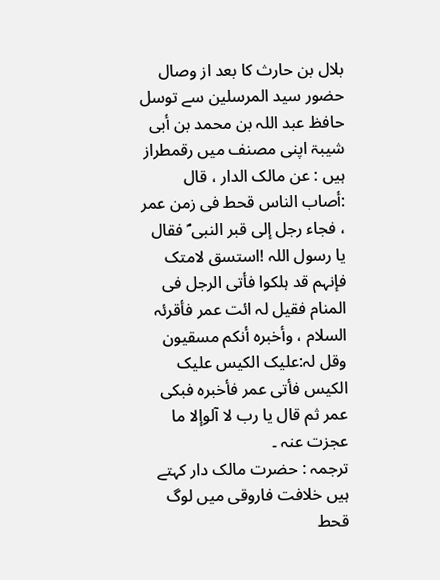بلال بن حارث کا بعد از وصال حضور سید المرسلین سے توسل
حافظ عبد اللہ بن محمد بن أبی شیبۃ اپنی مصنف میں رقمطراز ہیں : عن مالک الدار ، قال :أصاب الناس قحط فی زمن عمر ، فجاء رجل إلی قبر النبی ؐ فقال یا رسول اللہ !استسق لامتک فإنہم قد ہلکوا فأتی الرجل فی المنام فقیل لہ ائت عمر فأقرئہ السلام ، وأخبرہ أنکم مسقیون وقل لہ:علیک الکیس علیک الکیس فأتی عمر فأخبرہ فبکی عمر ثم قال یا رب لا آلوإلا ما عجزت عنہ ۔
ترجمہ : حضرت مالک دار کہتے ہیں خلافت فاروقی میں لوگ قحط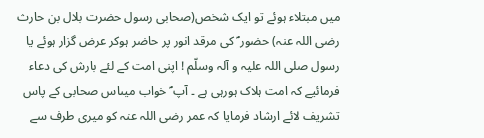میں مبتلاء ہوئے تو ایک شخص(صحابی رسول حضرت بلال بن حارث رضی اللہ عنہ) حضور ؐ کی مرقد انور پر حاضر ہوکر عرض گزار ہوئے یا رسول صلی اللہ علیہ و آلہ وسلّم ! اپنی امت کے لئے بارش کی دعاء فرمائیے کہ امت ہلاک ہورہی ہے ۔ آپ ؐ خواب میںاس صحابی کے پاس تشریف لائے ارشاد فرمایا کہ عمر رضی اللہ عنہ کو میری طرف سے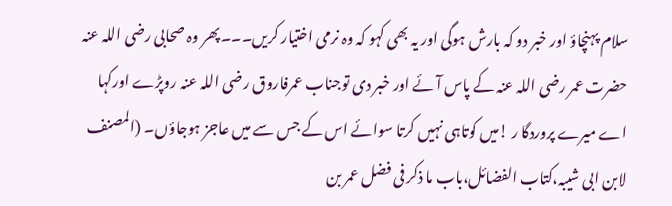سلام پہنچاؤ اور خبر دو کہ بارش ہوگی اور یہ بھی کہو کہ وہ نرمی اختیار کریں۔۔۔پھر وہ صحابی رضی اللہ عنہ حضرت عمر رضی اللہ عنہ کے پاس آئے اور خبر دی توجناب عمرفاروق رضی اللہ عنہ روپڑے اورکہا اے میرے پروردگا ر !میں کوتاہی نہیں کرتا سوائے اس کے جس سے میں عاجز ہوجاؤں۔ (المصنف لابن ابی شیبہ،کتاب الفضائل،باب ما ذکر فی فضل عمر بن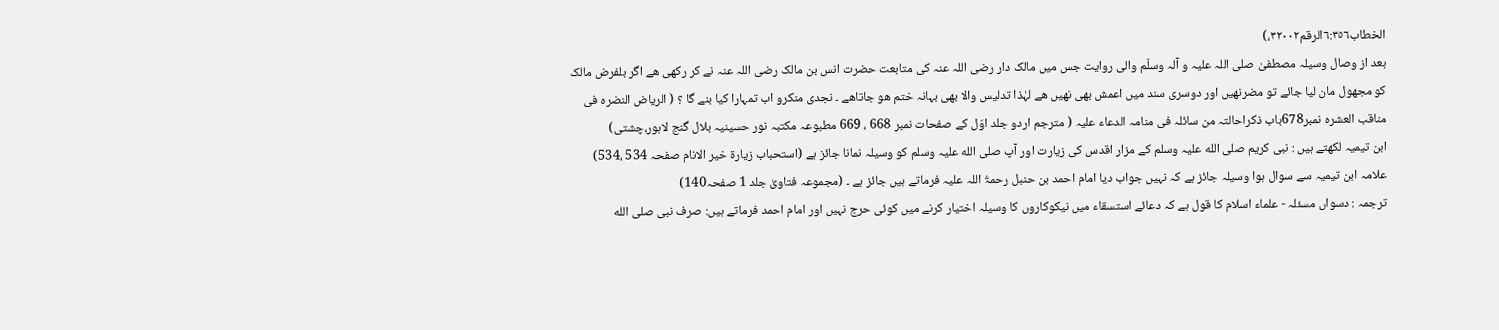الخطاب٦:٣٥٦الرقم٣٢٠٠٢،)
بعد از وصال وسیلہ مصطفیٰ صلی اللہ علیہ و آلہ وسلّم والی روایت جس میں مالک دار رضی اللہ عنہ کی متابعت حضرت انس بن مالک رضی اللہ عنہ نے کر رکھی ھے اگر بلفرض مالک کو مجھول مان لیا جائے تو مضرنھیں اور دوسری سند میں اعمش بھی نھیں ھے لہٰذا تدلیس والا بھی بہانہ ختم ھو جاتاھے ۔ نجدی منکرو اب تمہارا کیا بنے گا ؟ ( الریاض النضرہ فی مناقب العشرہ نمبر678باب ذکراحالتہ من سائلہ فی منامہ الدعاء علیہ ( مترجم اردو جلد اوّل کے صفحات نمبر 668 ، 669 مطبوعہ مکتبہ نور حسینیہ بلال گنج لاہور،چشتی)
ابن تیمیہ لکھتے ہیں : نبی کریم صلی الله علیہ وسلم کے مزار اقدس کی زیارت اور آپ صلی الله علیہ وسلم کو وسیلہ نمانا جائز ہے (استحباب زیارۃ خیر الانام صفحہ 534 ،534)
علامہ ابن تیمیہ سے سوال ہوا وسیلہ جائز ہے کہ نہیں جواب دیا امام احمد بن حنبل رحمۃُ اللہ علیہ فرماتے ہیں جائز ہے ۔ (مجموعہ فتاویٰ جلد 1 صفحہ140)
ترجمہ : دسواں مسئلہ - علماء اسلام کا قول ہے کہ دعائے استسقاء میں نیکوکاروں کا وسیلہ اختیار کرنے میں کوئی حرج نہیں اور امام احمد فرماتے ہیں: صرف نبی صلی الله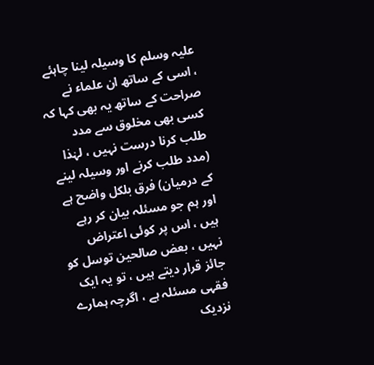علیہ وسلم کا وسیلہ لینا چاہئے ، اسی کے ساتھ ان علماء نے صراحت کے ساتھ یہ بھی کہا کہ کسی بھی مخلوق سے مدد طلب کرنا درست نہیں ، لہٰذا (مدد طلب کرنے اور وسیلہ لینے کے درمیان) فرق بلکل واضح ہے اور ہم جو مسئلہ بیان کر رہے ہیں ، اس پر کوئی اعتراض نہیں ، بعض صالحین توسل کو جائز قرار دیتے ہیں ، تو یہ ایک فقہی مسئلہ ہے ، اگرچہ ہمارے نزدیک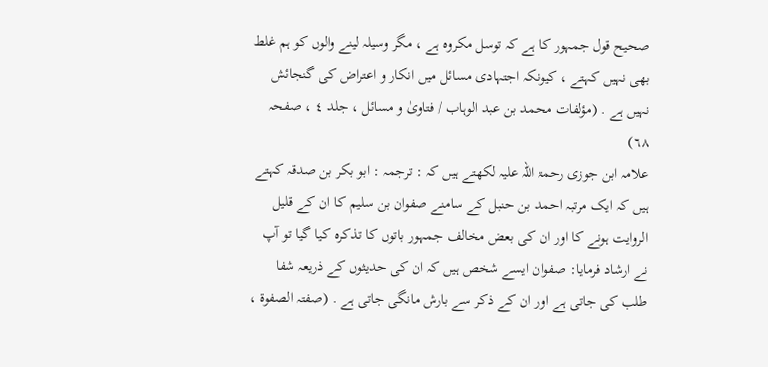صحیح قول جمہور کا ہے کہ توسل مکروہ ہے ، مگر وسیلہ لینے والوں کو ہم غلط بھی نہیں کہتے ، کیونکہ اجتہادی مسائل میں انکار و اعتراض کی گنجائش نہیں ہے . (مؤلفات محمد بن عبد الوہاب / فتاویٰ و مسائل ، جلد ٤ ، صفحہ ٦٨)
علامہ ابن جوزی رحمۃ اللہ علیہ لکھتے ہیں کہ : ترجمہ : ابو بکر بن صدقہ کہتے ہیں کہ ایک مرتبہ احمد بن حنبل کے سامنے صفوان بن سلیم کا ان کے قلیل الروایت ہونے کا اور ان کی بعض مخالف جمہور باتوں کا تذکرہ کیا گیا تو آپ نے ارشاد فرمایا: صفوان ایسے شخص ہیں کہ ان کی حدیثوں کے ذریعہ شفا طلب کی جاتی ہے اور ان کے ذکر سے بارش مانگی جاتی ہے . (صفتہ الصفوة ،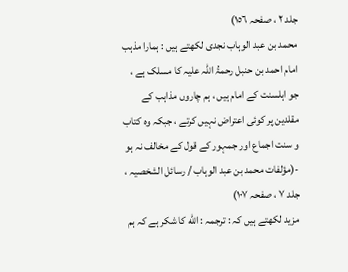جلد ٢ ، صفحہ ١٥٦)
محمد بن عبد الوہاب نجدی لکھتے ہیں : ہمارا مذہب امام احمد بن حنبل رحمۃُ اللہ علیہ کا مسلک ہے ، جو اہلسنت کے امام ہیں ، ہم چاروں مذاہب کے مقلدین پر کوئی اعتراض نہیں کرتے ، جبکہ وہ کتاب و سنت اجماع اور جمہور کے قول کے مخالف نہ ہو -(مؤلفات محمد بن عبد الوہاب / رسائل الشخصیہ ، جلد ٧ ، صفحہ ١٠٧)
مزید لکھتے ہیں کہ : ترجمہ : الله کا شکر ہے کہ ہم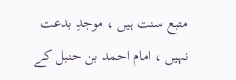متبع سنت ہیں ، موجدِ بدعت نہیں ، امام احمد بن حنبل کے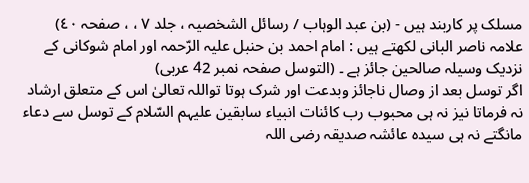مسلک پر کاربند ہیں - (بن عبد الوہاب / رسائل الشخصیہ ، جلد ٧ ، ، صفحہ ٤٠)
علامہ ناصر البانی لکھتے ہیں : امام احمد بن حنبل علیہ الرّحمہ اور امام شوکانی کے نزدیک وسیلہ صالحین جائز ہے ۔ (التوسل صفحہ نمبر 42 عربی)
اگر توسل بعد از وصال ناجائز وبدعت اور شرک ہوتا تواللہ تعالیٰ اس کے متعلق ارشاد نہ فرماتا نیز نہ ہی محبوب رب کائنات انبیاء سابقین علیہم السّلام کے توسل سے دعاء مانگتے نہ ہی سیدہ عائشہ صدیقہ رضی اللہ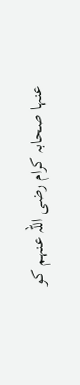عنہا صحابہ کرام رضی اللہ عنہم کو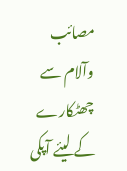مصائب وآلام سے چھٹکارے کے لیئے آپکی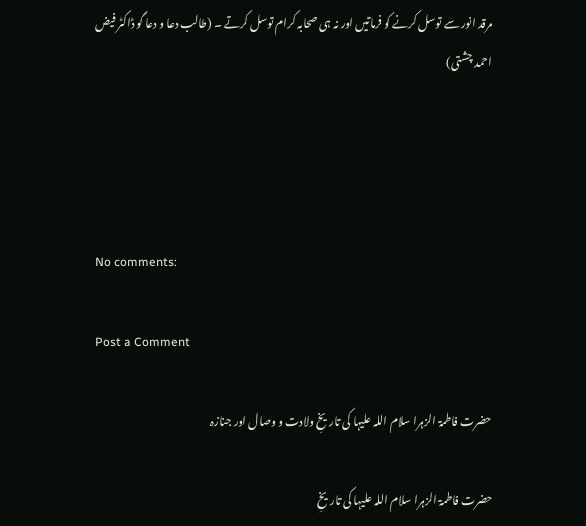مرقد انور سے توسل کرنے کو فرماتیں اور نہ ہی صحابہ کرام توسل کرتے ۔ (طالب دعا و دعا گو ڈاکٹر فیض احمد چشتی)




No comments:

Post a Comment

حضرت فاطمۃ الزہرا سلام اللہ علیہا کی تاریخِ ولادت و وصال اور جنازہ

حضرت فاطمۃ الزہرا سلام اللہ علیہا کی تاریخِ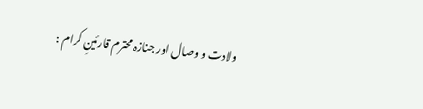ولادت و وصال اور جنازہ محترم قارئینِ کرام :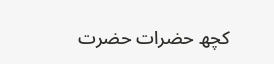کچھ حضرات حضرت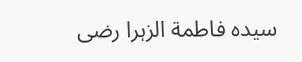سیدہ فاطمة الزہرا رضی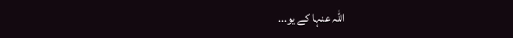اللہ عنہا کے یو...